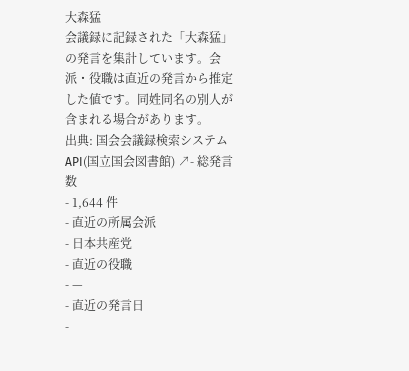大森猛
会議録に記録された「大森猛」の発言を集計しています。会派・役職は直近の発言から推定した値です。同姓同名の別人が含まれる場合があります。
出典: 国会会議録検索システム API(国立国会図書館) ↗- 総発言数
- 1,644 件
- 直近の所属会派
- 日本共産党
- 直近の役職
- —
- 直近の発言日
-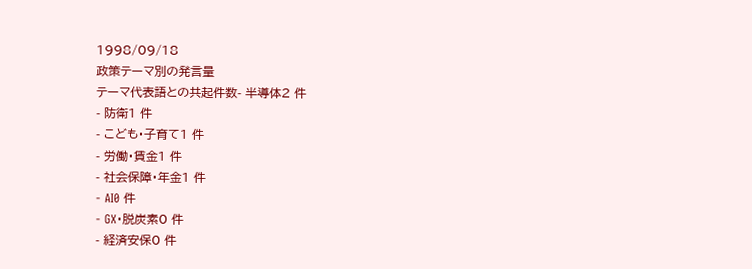1998/09/18
政策テーマ別の発言量
テーマ代表語との共起件数- 半導体2 件
- 防衛1 件
- こども・子育て1 件
- 労働・賃金1 件
- 社会保障・年金1 件
- AI0 件
- GX・脱炭素0 件
- 経済安保0 件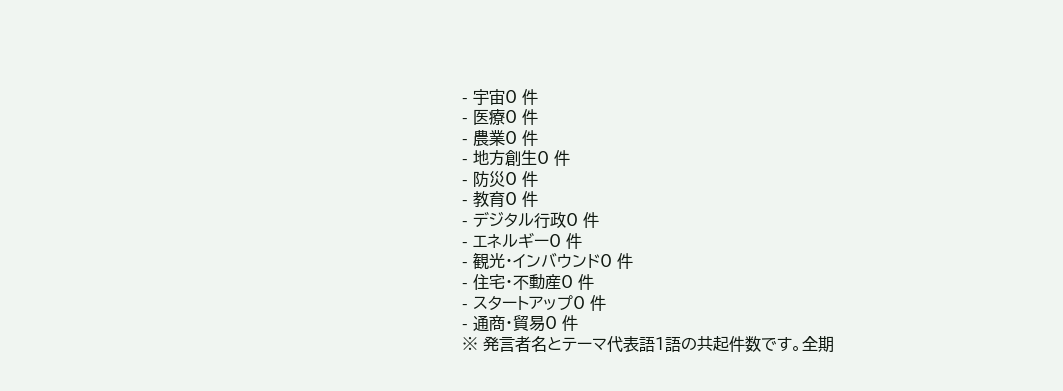- 宇宙0 件
- 医療0 件
- 農業0 件
- 地方創生0 件
- 防災0 件
- 教育0 件
- デジタル行政0 件
- エネルギー0 件
- 観光・インバウンド0 件
- 住宅・不動産0 件
- スタートアップ0 件
- 通商・貿易0 件
※ 発言者名とテーマ代表語1語の共起件数です。全期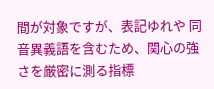間が対象ですが、表記ゆれや 同音異義語を含むため、関心の強さを厳密に測る指標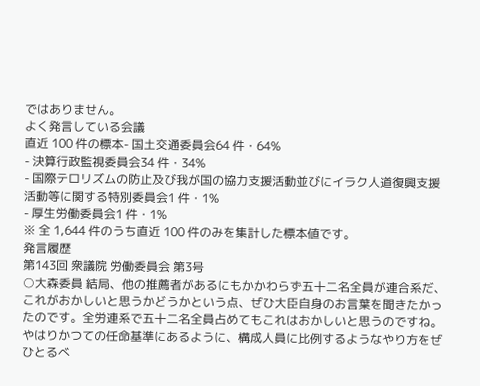ではありません。
よく発言している会議
直近 100 件の標本- 国土交通委員会64 件・64%
- 決算行政監視委員会34 件・34%
- 国際テロリズムの防止及び我が国の協力支援活動並びにイラク人道復興支援活動等に関する特別委員会1 件・1%
- 厚生労働委員会1 件・1%
※ 全 1,644 件のうち直近 100 件のみを集計した標本値です。
発言履歴
第143回 衆議院 労働委員会 第3号
○大森委員 結局、他の推薦者があるにもかかわらず五十二名全員が連合系だ、これがおかしいと思うかどうかという点、ぜひ大臣自身のお言葉を聞きたかったのです。全労連系で五十二名全員占めてもこれはおかしいと思うのですね。やはりかつての任命基準にあるように、構成人員に比例するようなやり方をぜひとるべ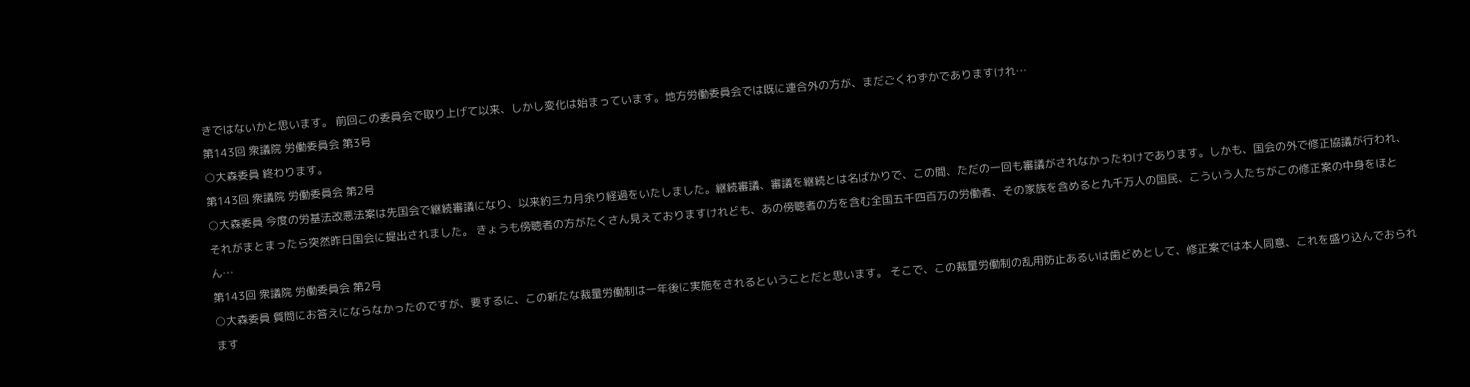きではないかと思います。 前回この委員会で取り上げて以来、しかし変化は始まっています。地方労働委員会では既に連合外の方が、まだごくわずかでありますけれ…
第143回 衆議院 労働委員会 第3号
○大森委員 終わります。
第143回 衆議院 労働委員会 第2号
○大森委員 今度の労基法改悪法案は先国会で継続審議になり、以来約三カ月余り経過をいたしました。継続審議、審議を継続とは名ばかりで、この間、ただの一回も審議がされなかったわけであります。しかも、国会の外で修正協議が行われ、それがまとまったら突然昨日国会に提出されました。 きょうも傍聴者の方がたくさん見えておりますけれども、あの傍聴者の方を含む全国五千四百万の労働者、その家族を含めると九千万人の国民、こういう人たちがこの修正案の中身をほとん…
第143回 衆議院 労働委員会 第2号
○大森委員 質問にお答えにならなかったのですが、要するに、この新たな裁量労働制は一年後に実施をされるということだと思います。 そこで、この裁量労働制の乱用防止あるいは歯どめとして、修正案では本人同意、これを盛り込んでおられます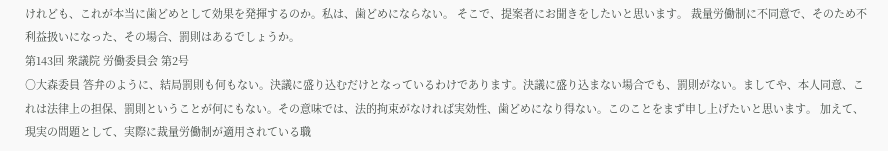けれども、これが本当に歯どめとして効果を発揮するのか。私は、歯どめにならない。 そこで、提案者にお聞きをしたいと思います。 裁量労働制に不同意で、そのため不利益扱いになった、その場合、罰則はあるでしょうか。
第143回 衆議院 労働委員会 第2号
○大森委員 答弁のように、結局罰則も何もない。決議に盛り込むだけとなっているわけであります。決議に盛り込まない場合でも、罰則がない。ましてや、本人同意、これは法律上の担保、罰則ということが何にもない。その意味では、法的拘束がなければ実効性、歯どめになり得ない。このことをまず申し上げたいと思います。 加えて、現実の問題として、実際に裁量労働制が適用されている職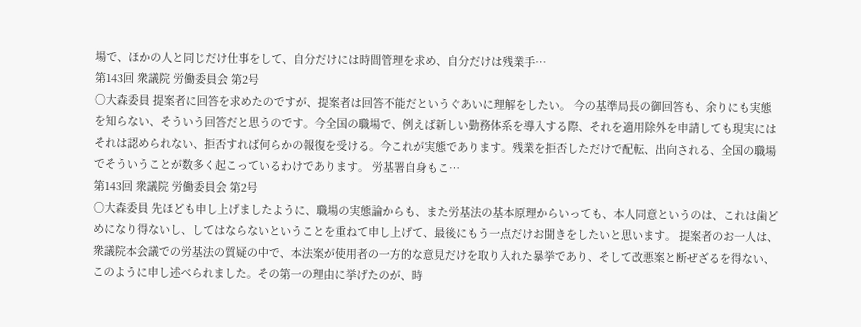場で、ほかの人と同じだけ仕事をして、自分だけには時間管理を求め、自分だけは残業手…
第143回 衆議院 労働委員会 第2号
○大森委員 提案者に回答を求めたのですが、提案者は回答不能だというぐあいに理解をしたい。 今の基準局長の御回答も、余りにも実態を知らない、そういう回答だと思うのです。今全国の職場で、例えば新しい勤務体系を導入する際、それを適用除外を申請しても現実にはそれは認められない、拒否すれば何らかの報復を受ける。今これが実態であります。残業を拒否しただけで配転、出向される、全国の職場でそういうことが数多く起こっているわけであります。 労基署自身もこ…
第143回 衆議院 労働委員会 第2号
○大森委員 先ほども申し上げましたように、職場の実態論からも、また労基法の基本原理からいっても、本人同意というのは、これは歯どめになり得ないし、してはならないということを重ねて申し上げて、最後にもう一点だけお聞きをしたいと思います。 提案者のお一人は、衆議院本会議での労基法の質疑の中で、本法案が使用者の一方的な意見だけを取り入れた暴挙であり、そして改悪案と断ぜざるを得ない、このように申し述べられました。その第一の理由に挙げたのが、時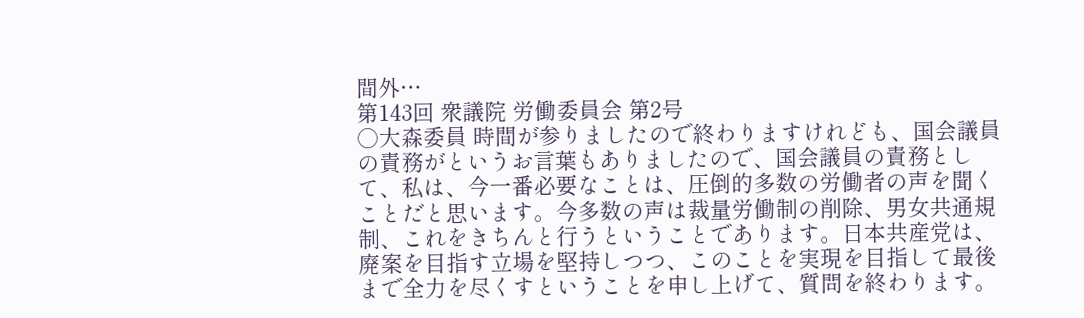間外…
第143回 衆議院 労働委員会 第2号
○大森委員 時間が参りましたので終わりますけれども、国会議員の責務がというお言葉もありましたので、国会議員の責務として、私は、今一番必要なことは、圧倒的多数の労働者の声を聞くことだと思います。今多数の声は裁量労働制の削除、男女共通規制、これをきちんと行うということであります。日本共産党は、廃案を目指す立場を堅持しつつ、このことを実現を目指して最後まで全力を尽くすということを申し上げて、質問を終わります。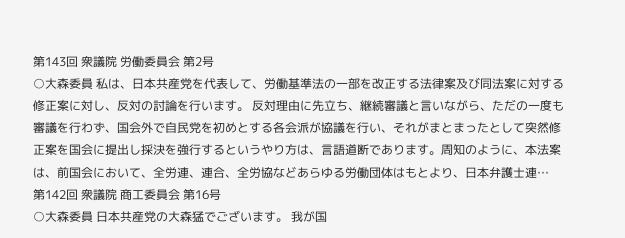第143回 衆議院 労働委員会 第2号
○大森委員 私は、日本共産党を代表して、労働基準法の一部を改正する法律案及び同法案に対する修正案に対し、反対の討論を行います。 反対理由に先立ち、継続審議と言いながら、ただの一度も審議を行わず、国会外で自民党を初めとする各会派が協議を行い、それがまとまったとして突然修正案を国会に提出し採決を強行するというやり方は、言語道断であります。周知のように、本法案は、前国会において、全労連、連合、全労協などあらゆる労働団体はもとより、日本弁護士連…
第142回 衆議院 商工委員会 第16号
○大森委員 日本共産党の大森猛でございます。 我が国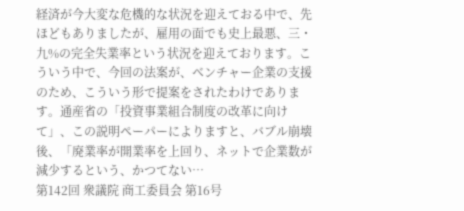経済が今大変な危機的な状況を迎えておる中で、先ほどもありましたが、雇用の面でも史上最悪、三・九%の完全失業率という状況を迎えております。こういう中で、今回の法案が、ベンチャー企業の支援のため、こういう形で提案をされたわけであります。通産省の「投資事業組合制度の改革に向けて」、この説明ペーパーによりますと、バブル崩壊後、「廃業率が開業率を上回り、ネットで企業数が減少するという、かつてない…
第142回 衆議院 商工委員会 第16号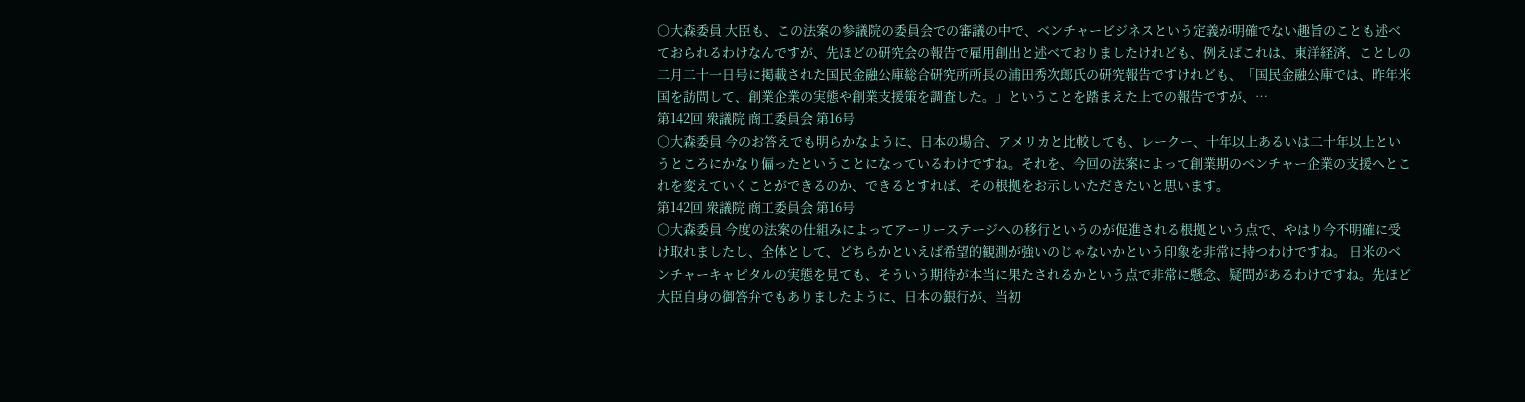○大森委員 大臣も、この法案の参議院の委員会での審議の中で、ベンチャービジネスという定義が明確でない趣旨のことも述べておられるわけなんですが、先ほどの研究会の報告で雇用創出と述べておりましたけれども、例えばこれは、東洋経済、ことしの二月二十一日号に掲載された国民金融公庫総合研究所所長の浦田秀次郎氏の研究報告ですけれども、「国民金融公庫では、昨年米国を訪問して、創業企業の実態や創業支援策を調査した。」ということを踏まえた上での報告ですが、…
第142回 衆議院 商工委員会 第16号
○大森委員 今のお答えでも明らかなように、日本の場合、アメリカと比較しても、レークー、十年以上あるいは二十年以上というところにかなり偏ったということになっているわけですね。それを、今回の法案によって創業期のベンチャー企業の支援へとこれを変えていくことができるのか、できるとすれば、その根拠をお示しいただきたいと思います。
第142回 衆議院 商工委員会 第16号
○大森委員 今度の法案の仕組みによってアーリーステージへの移行というのが促進される根拠という点で、やはり今不明確に受け取れましたし、全体として、どちらかといえば希望的観測が強いのじゃないかという印象を非常に持つわけですね。 日米のベンチャーキャピタルの実態を見ても、そういう期待が本当に果たされるかという点で非常に懸念、疑問があるわけですね。先ほど大臣自身の御答弁でもありましたように、日本の銀行が、当初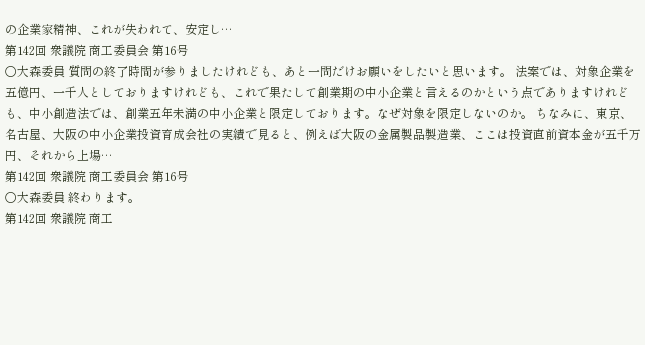の企業家精神、これが失われて、安定し…
第142回 衆議院 商工委員会 第16号
○大森委員 質問の終了時間が参りましたけれども、あと一問だけお願いをしたいと思います。 法案では、対象企業を五億円、一千人としておりますけれども、これで果たして創業期の中小企業と言えるのかという点でありますけれども、中小創造法では、創業五年未満の中小企業と限定しております。なぜ対象を限定しないのか。 ちなみに、東京、名古屋、大阪の中小企業投資育成会社の実績で見ると、例えば大阪の金属製品製造業、ここは投資直前資本金が五千万円、それから上場…
第142回 衆議院 商工委員会 第16号
○大森委員 終わります。
第142回 衆議院 商工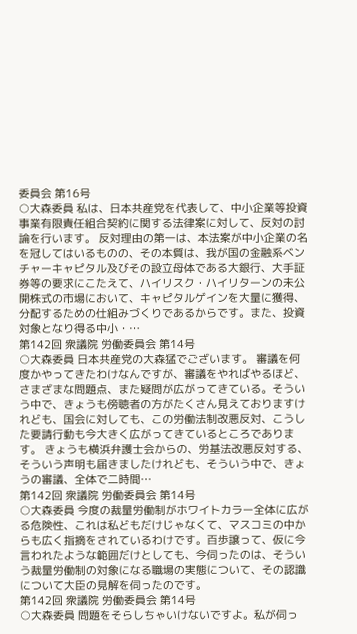委員会 第16号
○大森委員 私は、日本共産党を代表して、中小企業等投資事業有限責任組合契約に関する法律案に対して、反対の討論を行います。 反対理由の第一は、本法案が中小企業の名を冠してはいるものの、その本質は、我が国の金融系ベンチャーキャピタル及びその設立母体である大銀行、大手証券等の要求にこたえて、ハイリスク・ハイリターンの未公開株式の市場において、キャピタルゲインを大量に獲得、分配するための仕組みづくりであるからです。また、投資対象となり得る中小・…
第142回 衆議院 労働委員会 第14号
○大森委員 日本共産党の大森猛でございます。 審議を何度かやってきたわけなんですが、審議をやればやるほど、さまざまな問題点、また疑問が広がってきている。そういう中で、きょうも傍聴者の方がたくさん見えておりますけれども、国会に対しても、この労働法制改悪反対、こうした要請行動も今大きく広がってきているところであります。 きょうも横浜弁護士会からの、労基法改悪反対する、そういう声明も届きましたけれども、そういう中で、きょうの審議、全体で二時間…
第142回 衆議院 労働委員会 第14号
○大森委員 今度の裁量労働制がホワイトカラー全体に広がる危険性、これは私どもだけじゃなくて、マスコミの中からも広く指摘をされているわけです。百歩譲って、仮に今言われたような範囲だけとしても、今伺ったのは、そういう裁量労働制の対象になる職場の実態について、その認識について大臣の見解を伺ったのです。
第142回 衆議院 労働委員会 第14号
○大森委員 問題をそらしちゃいけないですよ。私が伺っ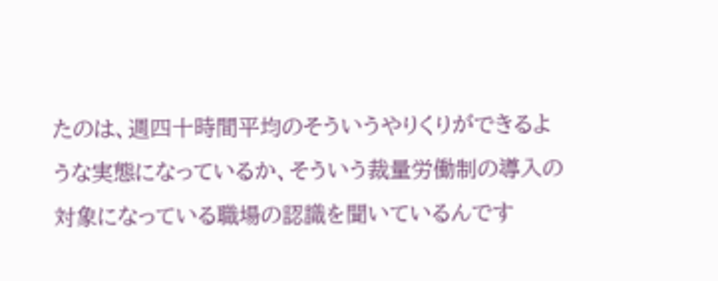たのは、週四十時間平均のそういうやりくりができるような実態になっているか、そういう裁量労働制の導入の対象になっている職場の認識を聞いているんです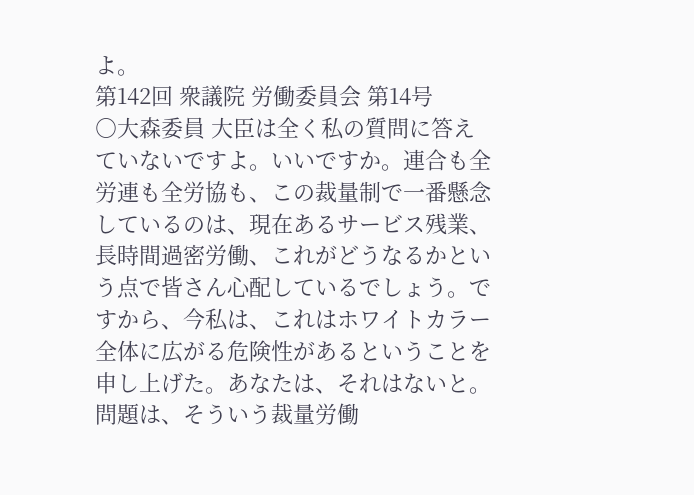よ。
第142回 衆議院 労働委員会 第14号
○大森委員 大臣は全く私の質問に答えていないですよ。いいですか。連合も全労連も全労協も、この裁量制で一番懸念しているのは、現在あるサービス残業、長時間過密労働、これがどうなるかという点で皆さん心配しているでしょう。ですから、今私は、これはホワイトカラー全体に広がる危険性があるということを申し上げた。あなたは、それはないと。問題は、そういう裁量労働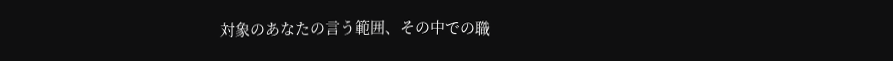対象のあなたの言う範囲、その中での職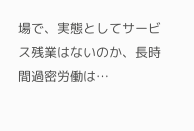場で、実態としてサービス残業はないのか、長時間過密労働は…